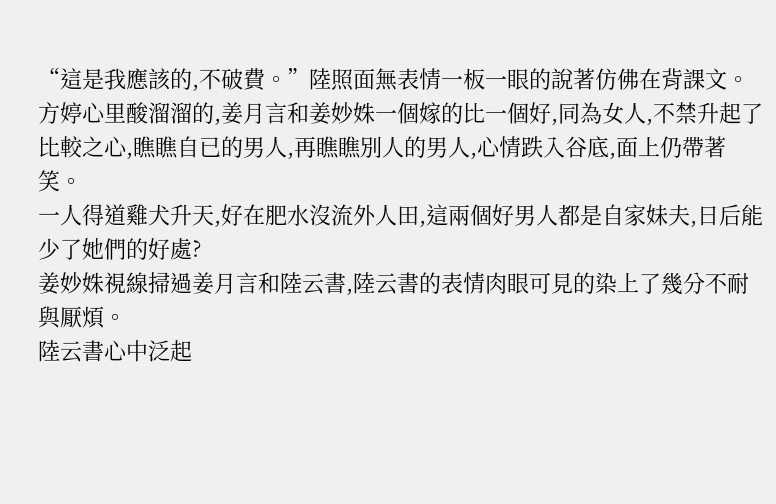“這是我應該的,不破費。”陸照面無表情一板一眼的說著仿佛在背課文。
方婷心里酸溜溜的,姜月言和姜妙姝一個嫁的比一個好,同為女人,不禁升起了比較之心,瞧瞧自已的男人,再瞧瞧別人的男人,心情跌入谷底,面上仍帶著笑。
一人得道雞犬升天,好在肥水沒流外人田,這兩個好男人都是自家妹夫,日后能少了她們的好處?
姜妙姝視線掃過姜月言和陸云書,陸云書的表情肉眼可見的染上了幾分不耐與厭煩。
陸云書心中泛起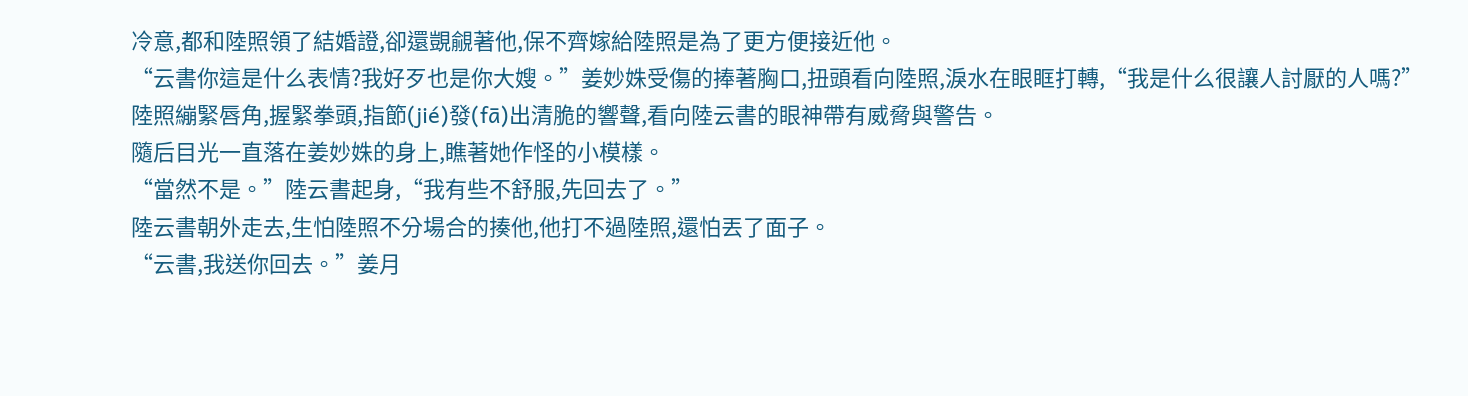冷意,都和陸照領了結婚證,卻還覬覦著他,保不齊嫁給陸照是為了更方便接近他。
“云書你這是什么表情?我好歹也是你大嫂。”姜妙姝受傷的捧著胸口,扭頭看向陸照,淚水在眼眶打轉,“我是什么很讓人討厭的人嗎?”
陸照繃緊唇角,握緊拳頭,指節(jié)發(fā)出清脆的響聲,看向陸云書的眼神帶有威脅與警告。
隨后目光一直落在姜妙姝的身上,瞧著她作怪的小模樣。
“當然不是。”陸云書起身,“我有些不舒服,先回去了。”
陸云書朝外走去,生怕陸照不分場合的揍他,他打不過陸照,還怕丟了面子。
“云書,我送你回去。”姜月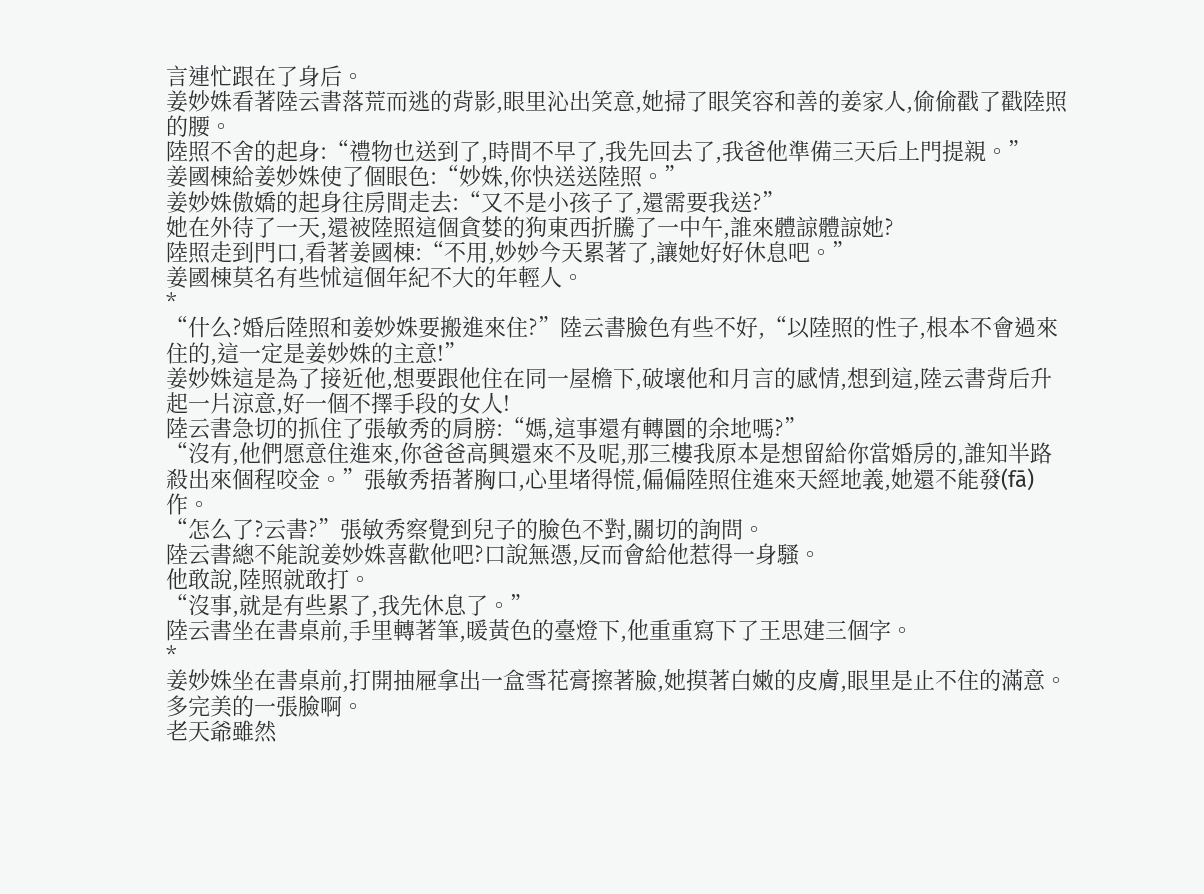言連忙跟在了身后。
姜妙姝看著陸云書落荒而逃的背影,眼里沁出笑意,她掃了眼笑容和善的姜家人,偷偷戳了戳陸照的腰。
陸照不舍的起身:“禮物也送到了,時間不早了,我先回去了,我爸他準備三天后上門提親。”
姜國棟給姜妙姝使了個眼色:“妙姝,你快送送陸照。”
姜妙姝傲嬌的起身往房間走去:“又不是小孩子了,還需要我送?”
她在外待了一天,還被陸照這個貪婪的狗東西折騰了一中午,誰來體諒體諒她?
陸照走到門口,看著姜國棟:“不用,妙妙今天累著了,讓她好好休息吧。”
姜國棟莫名有些怵這個年紀不大的年輕人。
*
“什么?婚后陸照和姜妙姝要搬進來住?”陸云書臉色有些不好,“以陸照的性子,根本不會過來住的,這一定是姜妙姝的主意!”
姜妙姝這是為了接近他,想要跟他住在同一屋檐下,破壞他和月言的感情,想到這,陸云書背后升起一片涼意,好一個不擇手段的女人!
陸云書急切的抓住了張敏秀的肩膀:“媽,這事還有轉圜的余地嗎?”
“沒有,他們愿意住進來,你爸爸高興還來不及呢,那三樓我原本是想留給你當婚房的,誰知半路殺出來個程咬金。”張敏秀捂著胸口,心里堵得慌,偏偏陸照住進來天經地義,她還不能發(fā)作。
“怎么了?云書?”張敏秀察覺到兒子的臉色不對,關切的詢問。
陸云書總不能說姜妙姝喜歡他吧?口說無憑,反而會給他惹得一身騷。
他敢說,陸照就敢打。
“沒事,就是有些累了,我先休息了。”
陸云書坐在書桌前,手里轉著筆,暖黃色的臺燈下,他重重寫下了王思建三個字。
*
姜妙姝坐在書桌前,打開抽屜拿出一盒雪花膏擦著臉,她摸著白嫩的皮膚,眼里是止不住的滿意。
多完美的一張臉啊。
老天爺雖然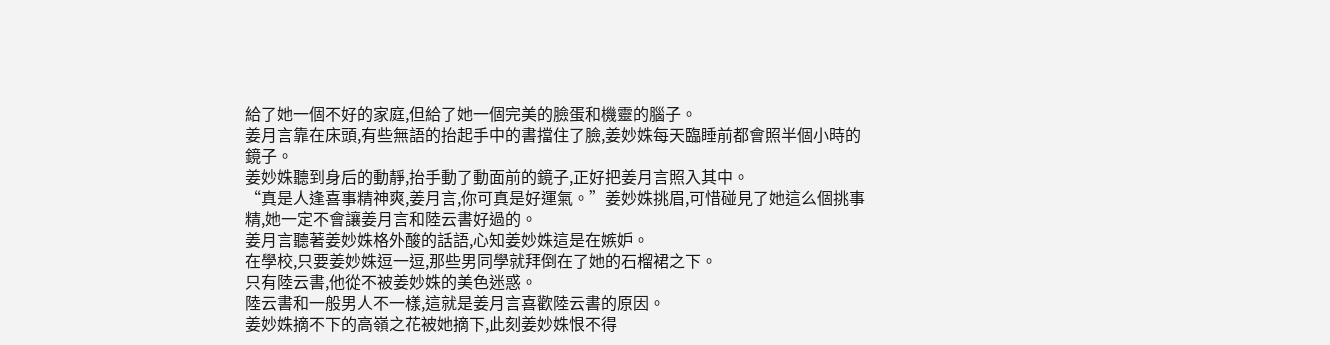給了她一個不好的家庭,但給了她一個完美的臉蛋和機靈的腦子。
姜月言靠在床頭,有些無語的抬起手中的書擋住了臉,姜妙姝每天臨睡前都會照半個小時的鏡子。
姜妙姝聽到身后的動靜,抬手動了動面前的鏡子,正好把姜月言照入其中。
“真是人逢喜事精神爽,姜月言,你可真是好運氣。”姜妙姝挑眉,可惜碰見了她這么個挑事精,她一定不會讓姜月言和陸云書好過的。
姜月言聽著姜妙姝格外酸的話語,心知姜妙姝這是在嫉妒。
在學校,只要姜妙姝逗一逗,那些男同學就拜倒在了她的石榴裙之下。
只有陸云書,他從不被姜妙姝的美色迷惑。
陸云書和一般男人不一樣,這就是姜月言喜歡陸云書的原因。
姜妙姝摘不下的高嶺之花被她摘下,此刻姜妙姝恨不得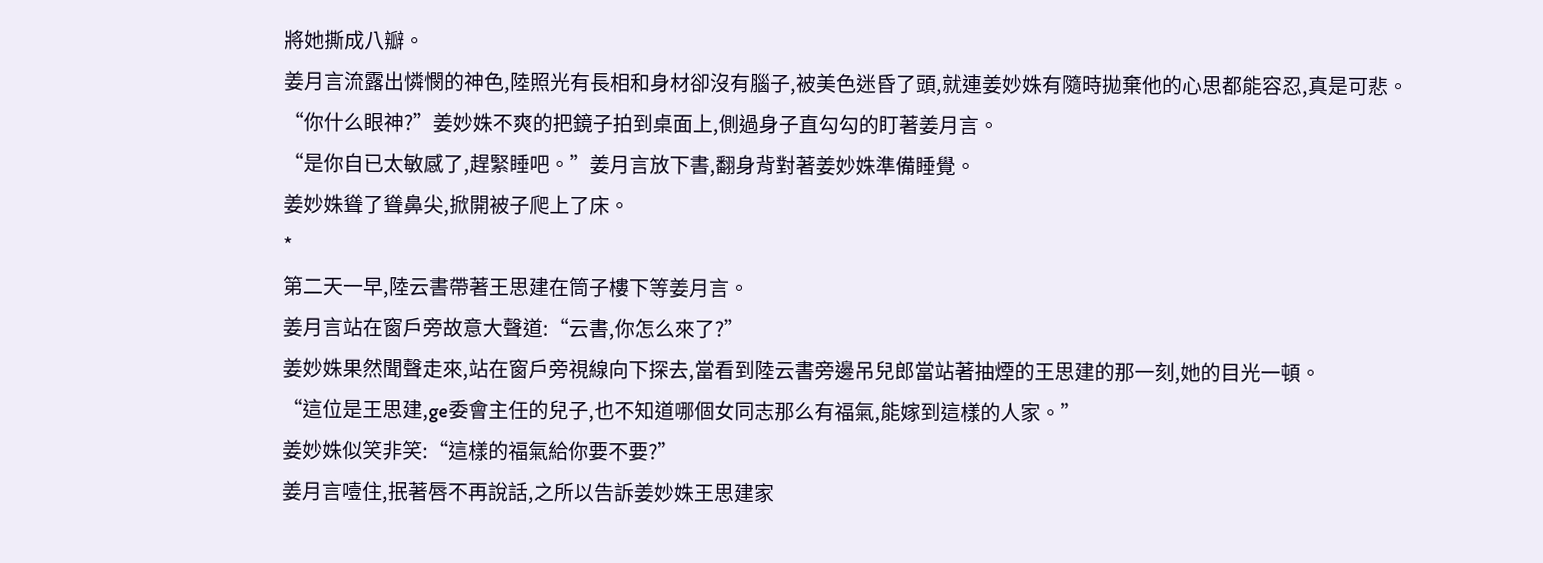將她撕成八瓣。
姜月言流露出憐憫的神色,陸照光有長相和身材卻沒有腦子,被美色迷昏了頭,就連姜妙姝有隨時拋棄他的心思都能容忍,真是可悲。
“你什么眼神?”姜妙姝不爽的把鏡子拍到桌面上,側過身子直勾勾的盯著姜月言。
“是你自已太敏感了,趕緊睡吧。”姜月言放下書,翻身背對著姜妙姝準備睡覺。
姜妙姝聳了聳鼻尖,掀開被子爬上了床。
*
第二天一早,陸云書帶著王思建在筒子樓下等姜月言。
姜月言站在窗戶旁故意大聲道:“云書,你怎么來了?”
姜妙姝果然聞聲走來,站在窗戶旁視線向下探去,當看到陸云書旁邊吊兒郎當站著抽煙的王思建的那一刻,她的目光一頓。
“這位是王思建,ge委會主任的兒子,也不知道哪個女同志那么有福氣,能嫁到這樣的人家。”
姜妙姝似笑非笑:“這樣的福氣給你要不要?”
姜月言噎住,抿著唇不再說話,之所以告訴姜妙姝王思建家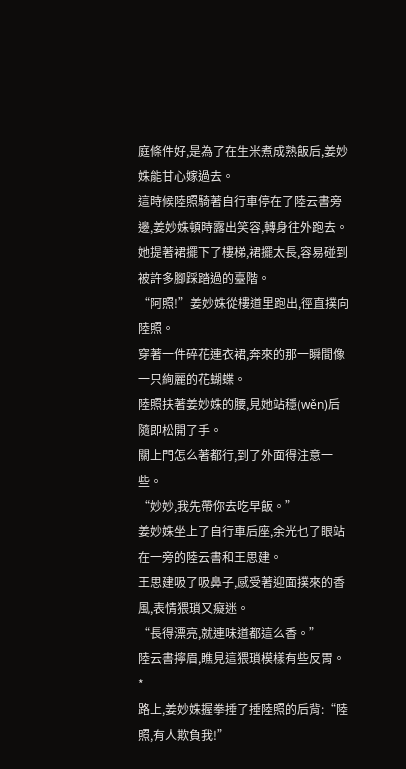庭條件好,是為了在生米煮成熟飯后,姜妙姝能甘心嫁過去。
這時候陸照騎著自行車停在了陸云書旁邊,姜妙姝頓時露出笑容,轉身往外跑去。
她提著裙擺下了樓梯,裙擺太長,容易碰到被許多腳踩踏過的臺階。
“阿照!”姜妙姝從樓道里跑出,徑直撲向陸照。
穿著一件碎花連衣裙,奔來的那一瞬間像一只絢麗的花蝴蝶。
陸照扶著姜妙姝的腰,見她站穩(wěn)后隨即松開了手。
關上門怎么著都行,到了外面得注意一些。
“妙妙,我先帶你去吃早飯。”
姜妙姝坐上了自行車后座,余光乜了眼站在一旁的陸云書和王思建。
王思建吸了吸鼻子,感受著迎面撲來的香風,表情猥瑣又癡迷。
“長得漂亮,就連味道都這么香。”
陸云書擰眉,瞧見這猥瑣模樣有些反胃。
*
路上,姜妙姝握拳捶了捶陸照的后背:“陸照,有人欺負我!”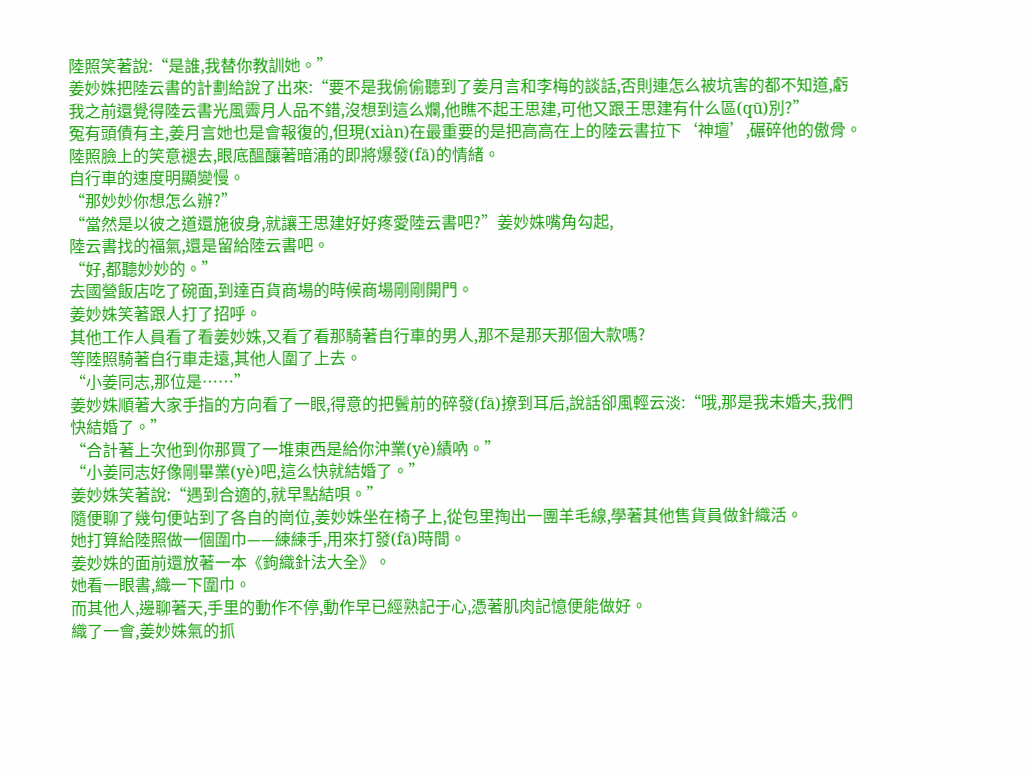陸照笑著說:“是誰,我替你教訓她。”
姜妙姝把陸云書的計劃給說了出來:“要不是我偷偷聽到了姜月言和李梅的談話,否則連怎么被坑害的都不知道,虧我之前還覺得陸云書光風霽月人品不錯,沒想到這么爛,他瞧不起王思建,可他又跟王思建有什么區(qū)別?”
冤有頭債有主,姜月言她也是會報復的,但現(xiàn)在最重要的是把高高在上的陸云書拉下‘神壇’,碾碎他的傲骨。
陸照臉上的笑意褪去,眼底醞釀著暗涌的即將爆發(fā)的情緒。
自行車的速度明顯變慢。
“那妙妙你想怎么辦?”
“當然是以彼之道還施彼身,就讓王思建好好疼愛陸云書吧?”姜妙姝嘴角勾起,
陸云書找的福氣,還是留給陸云書吧。
“好,都聽妙妙的。”
去國營飯店吃了碗面,到達百貨商場的時候商場剛剛開門。
姜妙姝笑著跟人打了招呼。
其他工作人員看了看姜妙姝,又看了看那騎著自行車的男人,那不是那天那個大款嗎?
等陸照騎著自行車走遠,其他人圍了上去。
“小姜同志,那位是……”
姜妙姝順著大家手指的方向看了一眼,得意的把鬢前的碎發(fā)撩到耳后,說話卻風輕云淡:“哦,那是我未婚夫,我們快結婚了。”
“合計著上次他到你那買了一堆東西是給你沖業(yè)績吶。”
“小姜同志好像剛畢業(yè)吧,這么快就結婚了。”
姜妙姝笑著說:“遇到合適的,就早點結唄。”
隨便聊了幾句便站到了各自的崗位,姜妙姝坐在椅子上,從包里掏出一團羊毛線,學著其他售貨員做針織活。
她打算給陸照做一個圍巾——練練手,用來打發(fā)時間。
姜妙姝的面前還放著一本《鉤織針法大全》。
她看一眼書,織一下圍巾。
而其他人,邊聊著天,手里的動作不停,動作早已經熟記于心,憑著肌肉記憶便能做好。
織了一會,姜妙姝氣的抓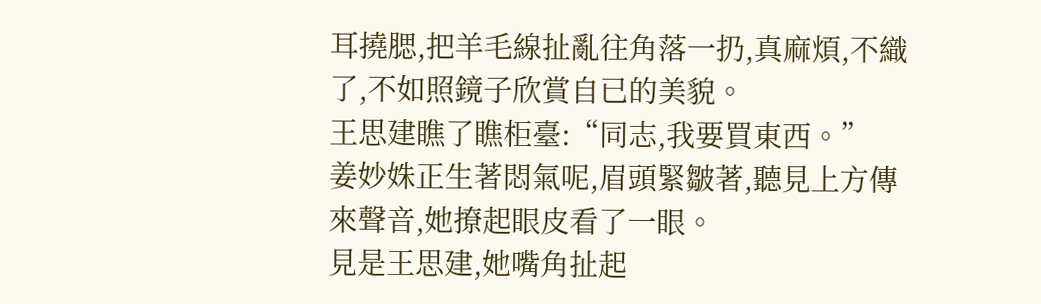耳撓腮,把羊毛線扯亂往角落一扔,真麻煩,不織了,不如照鏡子欣賞自已的美貌。
王思建瞧了瞧柜臺:“同志,我要買東西。”
姜妙姝正生著悶氣呢,眉頭緊皺著,聽見上方傳來聲音,她撩起眼皮看了一眼。
見是王思建,她嘴角扯起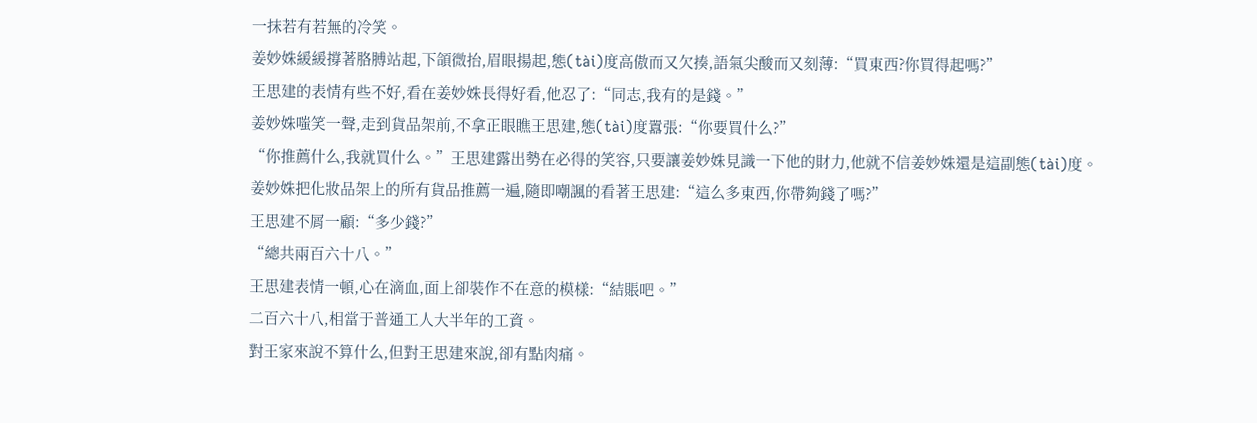一抹若有若無的冷笑。
姜妙姝緩緩撐著胳膊站起,下頜微抬,眉眼揚起,態(tài)度高傲而又欠揍,語氣尖酸而又刻薄:“買東西?你買得起嗎?”
王思建的表情有些不好,看在姜妙姝長得好看,他忍了:“同志,我有的是錢。”
姜妙姝嗤笑一聲,走到貨品架前,不拿正眼瞧王思建,態(tài)度囂張:“你要買什么?”
“你推薦什么,我就買什么。”王思建露出勢在必得的笑容,只要讓姜妙姝見識一下他的財力,他就不信姜妙姝還是這副態(tài)度。
姜妙姝把化妝品架上的所有貨品推薦一遍,隨即嘲諷的看著王思建:“這么多東西,你帶夠錢了嗎?”
王思建不屑一顧:“多少錢?”
“總共兩百六十八。”
王思建表情一頓,心在滴血,面上卻裝作不在意的模樣:“結賬吧。”
二百六十八,相當于普通工人大半年的工資。
對王家來說不算什么,但對王思建來說,卻有點肉痛。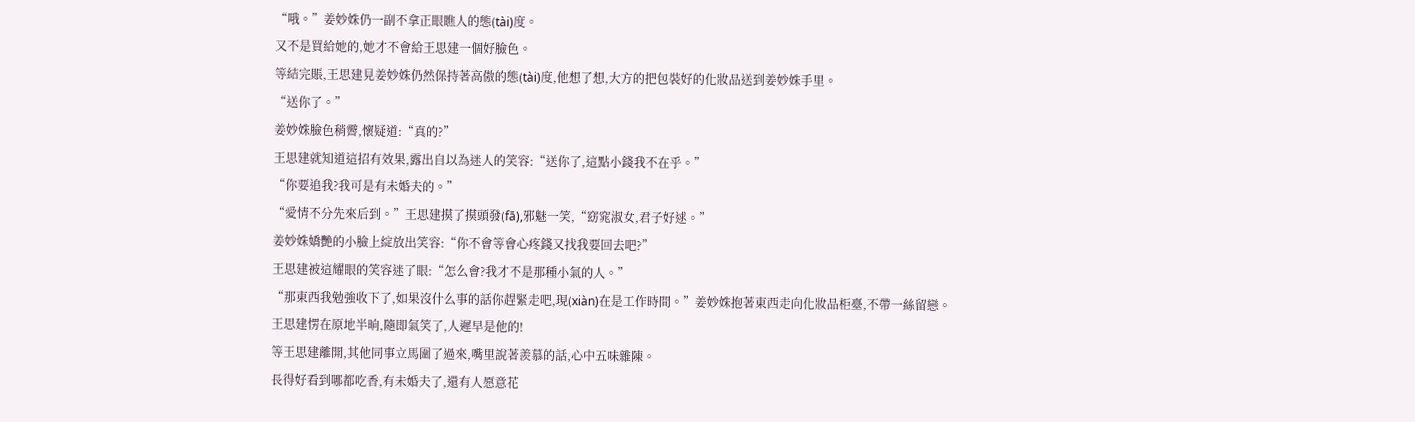“哦。”姜妙姝仍一副不拿正眼瞧人的態(tài)度。
又不是買給她的,她才不會給王思建一個好臉色。
等結完賬,王思建見姜妙姝仍然保持著高傲的態(tài)度,他想了想,大方的把包裝好的化妝品送到姜妙姝手里。
“送你了。”
姜妙姝臉色稍霽,懷疑道:“真的?”
王思建就知道這招有效果,露出自以為迷人的笑容:“送你了,這點小錢我不在乎。”
“你要追我?我可是有未婚夫的。”
“愛情不分先來后到。”王思建摸了摸頭發(fā),邪魅一笑,“窈窕淑女,君子好逑。”
姜妙姝嬌艷的小臉上綻放出笑容:“你不會等會心疼錢又找我要回去吧?”
王思建被這耀眼的笑容迷了眼:“怎么會?我才不是那種小氣的人。”
“那東西我勉強收下了,如果沒什么事的話你趕緊走吧,現(xiàn)在是工作時間。”姜妙姝抱著東西走向化妝品柜臺,不帶一絲留戀。
王思建愣在原地半晌,隨即氣笑了,人遲早是他的!
等王思建離開,其他同事立馬圍了過來,嘴里說著羨慕的話,心中五味雜陳。
長得好看到哪都吃香,有未婚夫了,還有人愿意花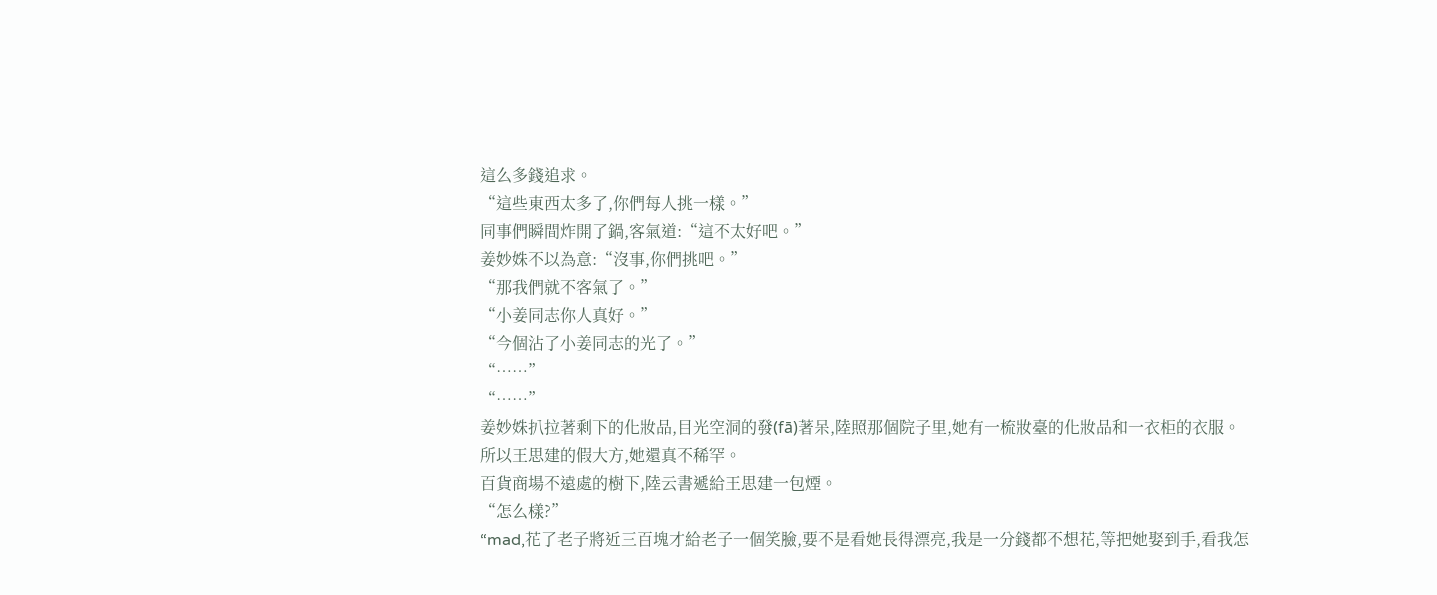這么多錢追求。
“這些東西太多了,你們每人挑一樣。”
同事們瞬間炸開了鍋,客氣道:“這不太好吧。”
姜妙姝不以為意:“沒事,你們挑吧。”
“那我們就不客氣了。”
“小姜同志你人真好。”
“今個沾了小姜同志的光了。”
“……”
“……”
姜妙姝扒拉著剩下的化妝品,目光空洞的發(fā)著呆,陸照那個院子里,她有一梳妝臺的化妝品和一衣柜的衣服。
所以王思建的假大方,她還真不稀罕。
百貨商場不遠處的樹下,陸云書遞給王思建一包煙。
“怎么樣?”
“mad,花了老子將近三百塊才給老子一個笑臉,要不是看她長得漂亮,我是一分錢都不想花,等把她娶到手,看我怎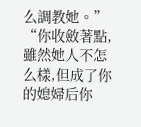么調教她。”
“你收斂著點,雖然她人不怎么樣,但成了你的媳婦后你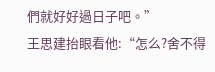們就好好過日子吧。”
王思建抬眼看他:“怎么?舍不得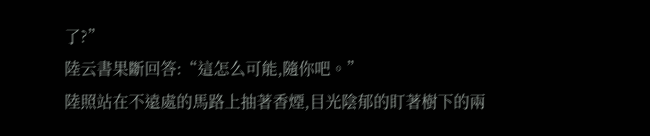了?”
陸云書果斷回答:“這怎么可能,隨你吧。”
陸照站在不遠處的馬路上抽著香煙,目光陰郁的盯著樹下的兩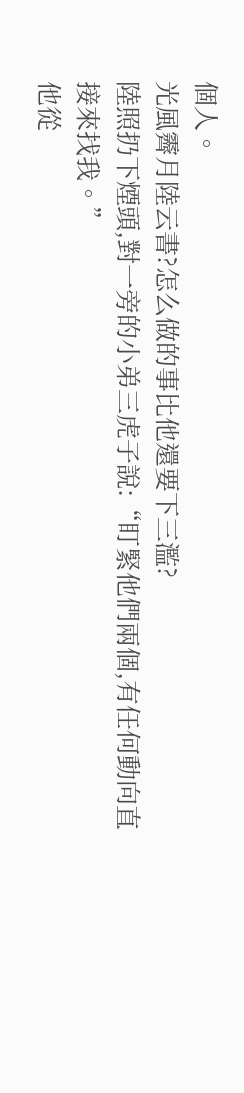個人。
光風霽月陸云書?怎么做的事比他還要下三濫?
陸照扔下煙頭,對一旁的小弟三虎子說:“盯緊他們兩個,有任何動向直接來找我。”
他從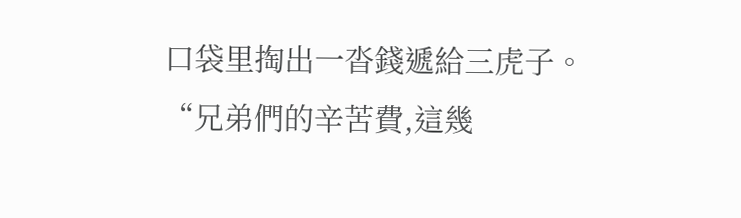口袋里掏出一沓錢遞給三虎子。
“兄弟們的辛苦費,這幾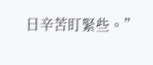日辛苦盯緊些。”